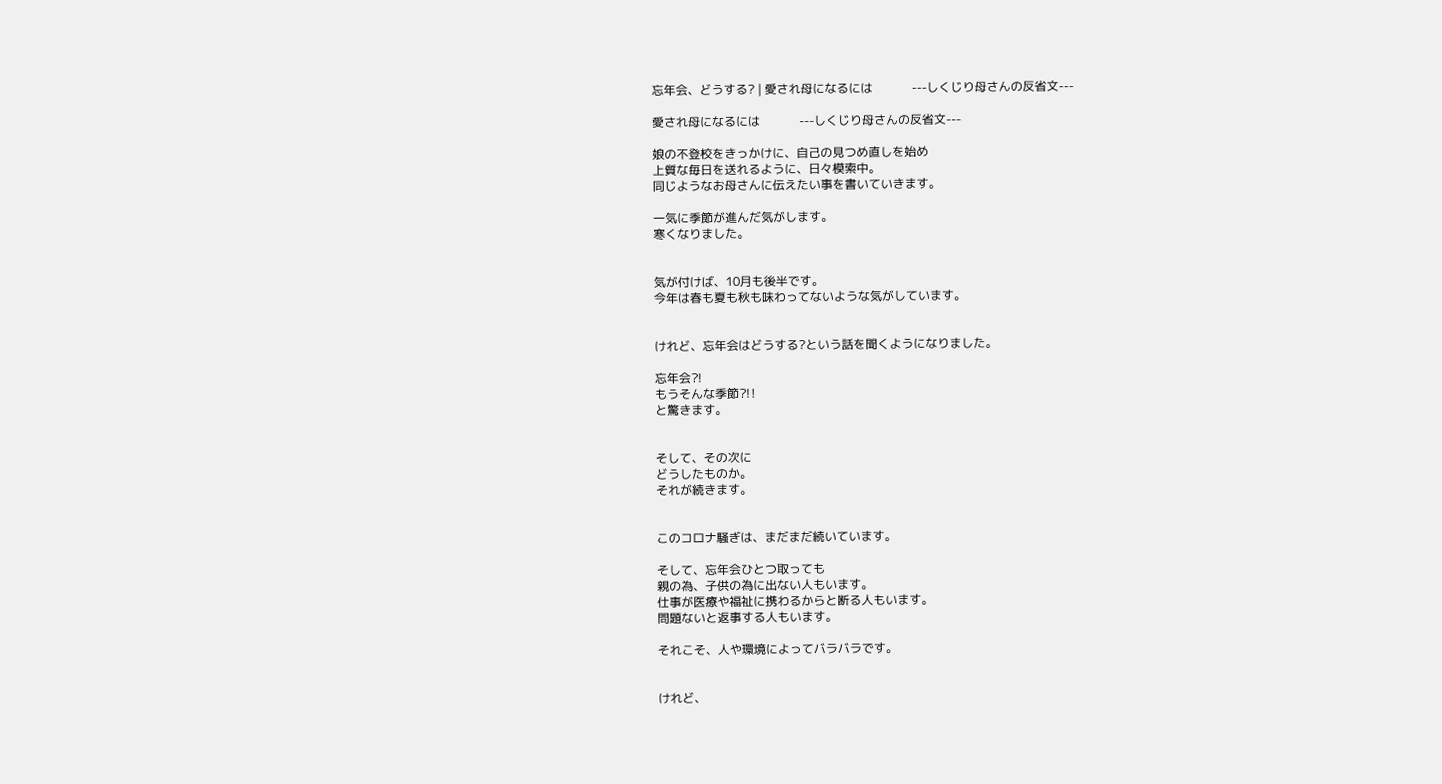忘年会、どうする? | 愛され母になるには             ---しくじり母さんの反省文---

愛され母になるには             ---しくじり母さんの反省文---

娘の不登校をきっかけに、自己の見つめ直しを始め
上質な毎日を送れるように、日々模索中。
同じようなお母さんに伝えたい事を書いていきます。

一気に季節が進んだ気がします。
寒くなりました。


気が付けば、10月も後半です。
今年は春も夏も秋も味わってないような気がしています。


けれど、忘年会はどうする?という話を聞くようになりました。

忘年会⁈
もうそんな季節⁈!
と驚きます。


そして、その次に
どうしたものか。
それが続きます。


このコロナ騒ぎは、まだまだ続いています。

そして、忘年会ひとつ取っても
親の為、子供の為に出ない人もいます。
仕事が医療や福祉に携わるからと断る人もいます。
問題ないと返事する人もいます。

それこそ、人や環境によってバラバラです。


けれど、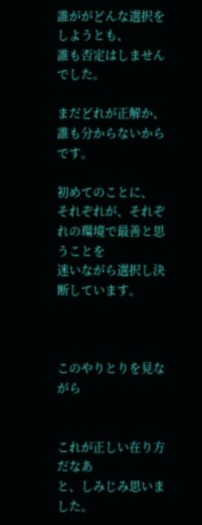誰ががどんな選択をしようとも、
誰も否定はしませんでした。

まだどれが正解か、誰も分からないからです。

初めてのことに、
それぞれが、それぞれの環境で最善と思うことを
迷いながら選択し決断しています。



このやりとりを見ながら


これが正しい在り方だなあ
と、しみじみ思いました。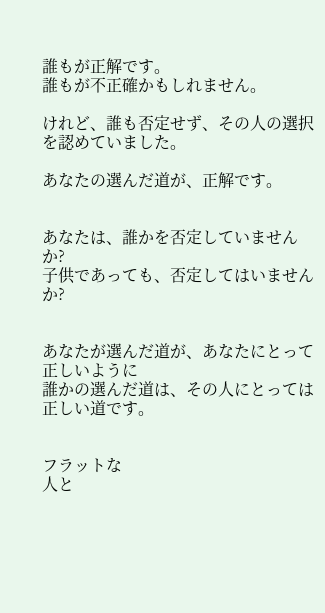誰もが正解です。
誰もが不正確かもしれません。

けれど、誰も否定せず、その人の選択を認めていました。

あなたの選んだ道が、正解です。


あなたは、誰かを否定していませんか?
子供であっても、否定してはいませんか?


あなたが選んだ道が、あなたにとって正しいように
誰かの選んだ道は、その人にとっては正しい道です。


フラットな
人と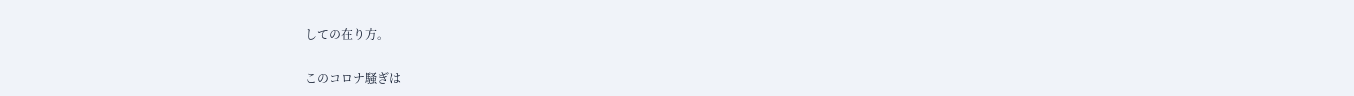しての在り方。

このコロナ騒ぎは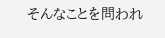そんなことを問われ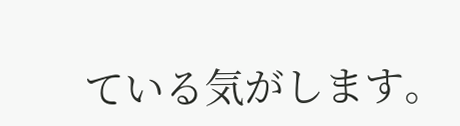ている気がします。